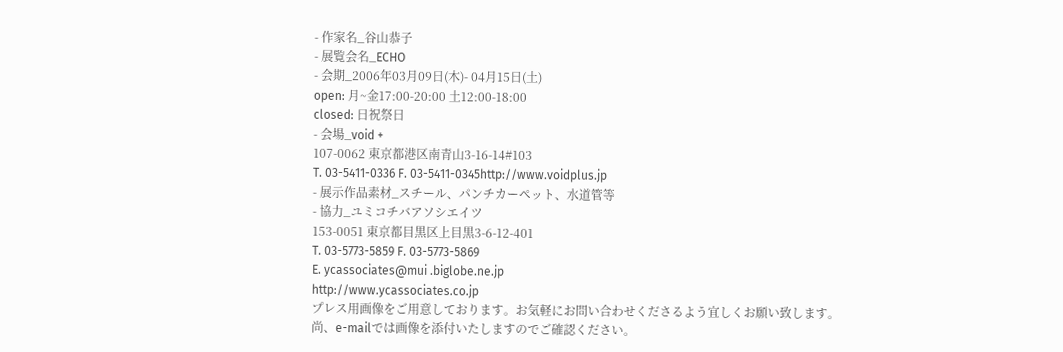- 作家名_谷山恭子
- 展覧会名_ECHO
- 会期_2006年03月09日(木)- 04月15日(土)
open: 月~金17:00-20:00 土12:00-18:00
closed: 日祝祭日
- 会場_void +
107-0062 東京都港区南青山3-16-14#103
T. 03-5411-0336 F. 03-5411-0345http://www.voidplus.jp
- 展示作品素材_スチール、パンチカーペット、水道管等
- 協力_ユミコチバアソシエイツ
153-0051 東京都目黒区上目黒3-6-12-401
T. 03-5773-5859 F. 03-5773-5869
E. ycassociates@mui .biglobe.ne.jp
http://www.ycassociates.co.jp
プレス用画像をご用意しております。お気軽にお問い合わせくださるよう宜しくお願い致します。
尚、e-mailでは画像を添付いたしますのでご確認ください。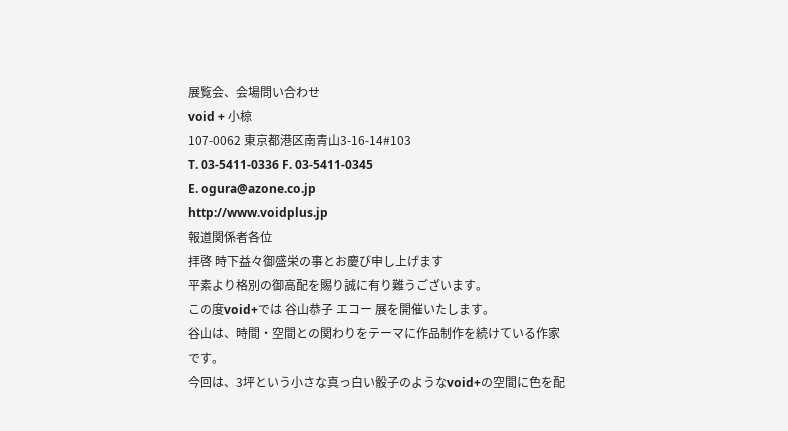展覧会、会場問い合わせ
void + 小椋
107-0062 東京都港区南青山3-16-14#103
T. 03-5411-0336 F. 03-5411-0345
E. ogura@azone.co.jp
http://www.voidplus.jp
報道関係者各位
拝啓 時下益々御盛栄の事とお慶び申し上げます
平素より格別の御高配を賜り誠に有り難うございます。
この度void+では 谷山恭子 エコー 展を開催いたします。
谷山は、時間・空間との関わりをテーマに作品制作を続けている作家です。
今回は、3坪という小さな真っ白い骰子のようなvoid+の空間に色を配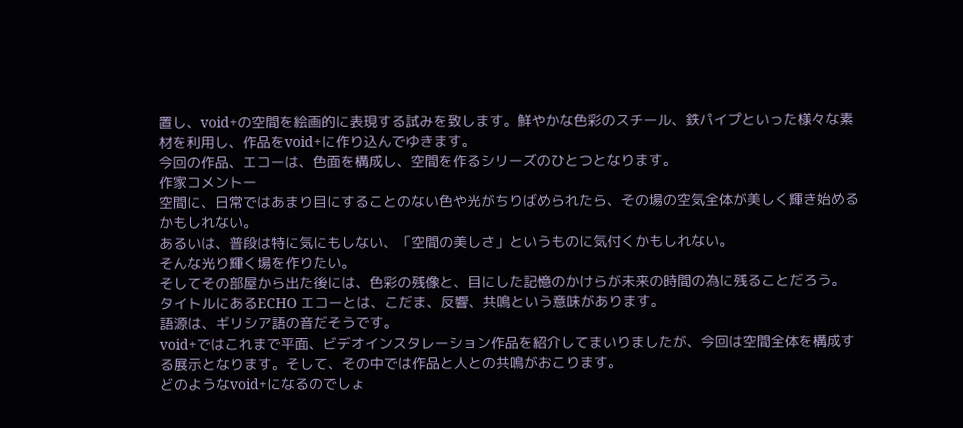置し、void+の空間を絵画的に表現する試みを致します。鮮やかな色彩のスチール、鉄パイプといった様々な素材を利用し、作品をvoid+に作り込んでゆきます。
今回の作品、エコーは、色面を構成し、空間を作るシリーズのひとつとなります。
作家コメントー
空間に、日常ではあまり目にすることのない色や光がちりばめられたら、その場の空気全体が美しく輝き始めるかもしれない。
あるいは、普段は特に気にもしない、「空間の美しさ」というものに気付くかもしれない。
そんな光り輝く場を作りたい。
そしてその部屋から出た後には、色彩の残像と、目にした記憶のかけらが未来の時間の為に残ることだろう。
タイトルにあるECHO エコーとは、こだま、反響、共鳴という意味があります。
語源は、ギリシア語の音だそうです。
void+ではこれまで平面、ビデオインスタレーション作品を紹介してまいりましたが、今回は空間全体を構成する展示となります。そして、その中では作品と人との共鳴がおこります。
どのようなvoid+になるのでしょ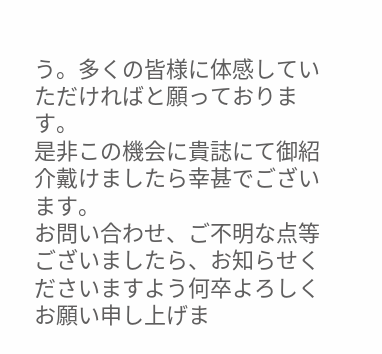う。多くの皆様に体感していただければと願っております。
是非この機会に貴誌にて御紹介戴けましたら幸甚でございます。
お問い合わせ、ご不明な点等ございましたら、お知らせくださいますよう何卒よろしくお願い申し上げま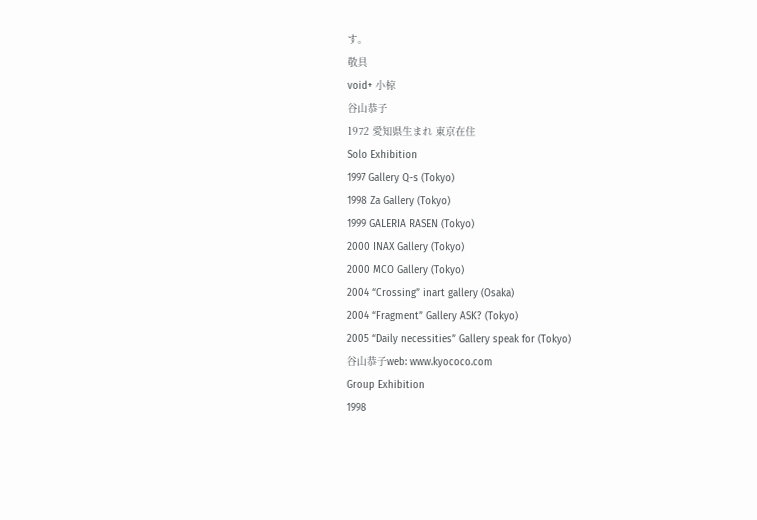す。
敬具
void+ 小椋
谷山恭子
1972 愛知県生まれ 東京在住
Solo Exhibition
1997 Gallery Q-s (Tokyo)
1998 Za Gallery (Tokyo)
1999 GALERIA RASEN (Tokyo)
2000 INAX Gallery (Tokyo)
2000 MCO Gallery (Tokyo)
2004 “Crossing” inart gallery (Osaka)
2004 “Fragment” Gallery ASK? (Tokyo)
2005 “Daily necessities” Gallery speak for (Tokyo)
谷山恭子web: www.kyococo.com
Group Exhibition
1998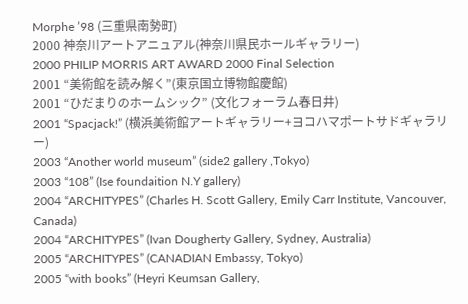Morphe ’98 (三重県南勢町)
2000 神奈川アートアニュアル(神奈川県民ホールギャラリー)
2000 PHILIP MORRIS ART AWARD 2000 Final Selection
2001 “美術館を読み解く”(東京国立博物館慶館)
2001 “ひだまりのホームシック” (文化フォーラム春日井)
2001 “Spacjack!” (横浜美術館アートギャラリー+ヨコハマポートサドギャラリー)
2003 “Another world museum” (side2 gallery ,Tokyo)
2003 “108” (Ise foundaition N.Y gallery)
2004 “ARCHITYPES” (Charles H. Scott Gallery, Emily Carr Institute, Vancouver, Canada)
2004 “ARCHITYPES” (Ivan Dougherty Gallery, Sydney, Australia)
2005 “ARCHITYPES” (CANADIAN Embassy, Tokyo)
2005 “with books” (Heyri Keumsan Gallery,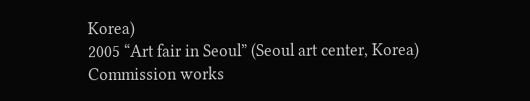Korea)
2005 “Art fair in Seoul” (Seoul art center, Korea)
Commission works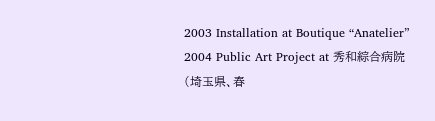2003 Installation at Boutique “Anatelier”
2004 Public Art Project at 秀和綜合病院(埼玉県、春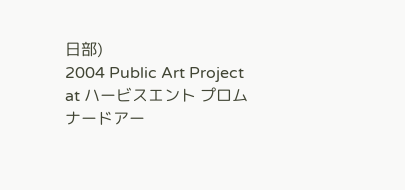日部)
2004 Public Art Project at ハービスエント プロムナードアー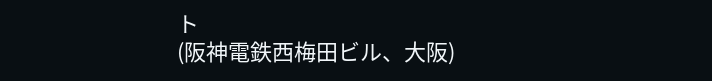ト
(阪神電鉄西梅田ビル、大阪)